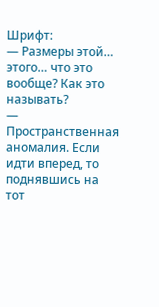Шрифт:
— Размеры этой… этого… что это вообще? Как это называть?
— Пространственная аномалия. Если идти вперед, то поднявшись на тот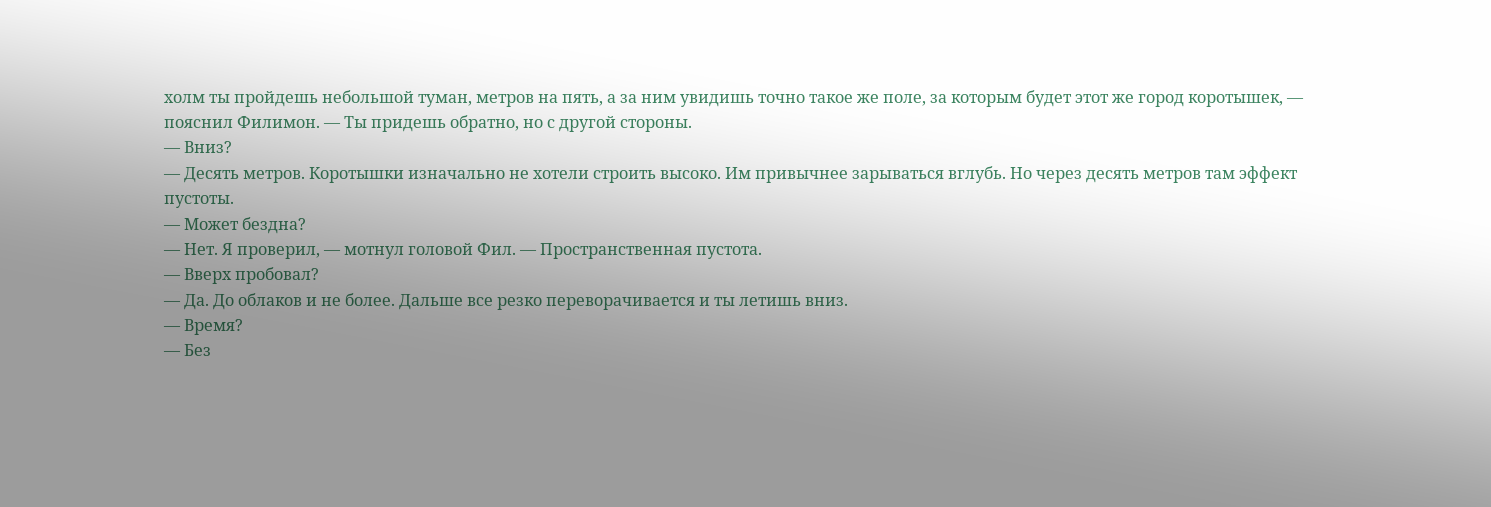холм ты пройдешь небольшой туман, метров на пять, а за ним увидишь точно такое же поле, за которым будет этот же город коротышек, — пояснил Филимон. — Ты придешь обратно, но с другой стороны.
— Вниз?
— Десять метров. Коротышки изначально не хотели строить высоко. Им привычнее зарываться вглубь. Но через десять метров там эффект пустоты.
— Может бездна?
— Нет. Я проверил, — мотнул головой Фил. — Пространственная пустота.
— Вверх пробовал?
— Да. До облаков и не более. Дальше все резко переворачивается и ты летишь вниз.
— Время?
— Без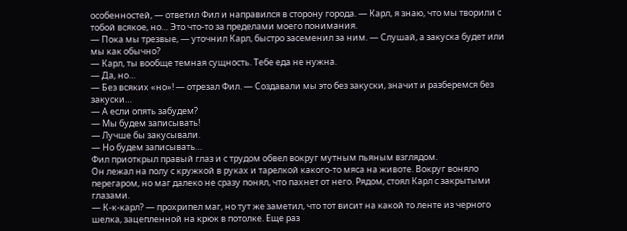особенностей, — ответил Фил и направился в сторону города. — Карл, я знаю, что мы творили с тобой всякое, но… Это что-то за пределами моего понимания.
— Пока мы трезвые, — уточнил Карл, быстро засеменил за ним. — Слушай, а закуска будет или мы как обычно?
— Карл, ты вообще темная сущность. Тебе еда не нужна.
— Да, но…
— Без всяких «но»! — отрезал Фил. — Создавали мы это без закуски, значит и разберемся без закуски…
— А если опять забудем?
— Мы будем записывать!
— Лучше бы закусывали.
— Но будем записывать…
Фил приоткрыл правый глаз и с трудом обвел вокруг мутным пьяным взглядом.
Он лежал на полу с кружкой в руках и тарелкой какого-то мяса на животе. Вокруг воняло перегаром, но маг далеко не сразу понял, что пахнет от него. Рядом, стоял Карл с закрытыми глазами.
— К-к-карл? — прохрипел маг, но тут же заметил, что тот висит на какой то ленте из черного шелка, зацепленной на крюк в потолке. Еще раз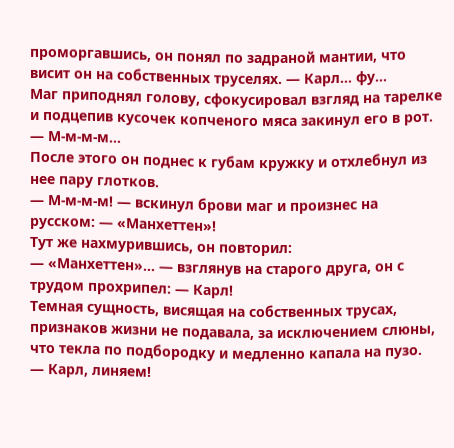проморгавшись, он понял по задраной мантии, что висит он на собственных труселях. — Карл… фу…
Маг приподнял голову, сфокусировал взгляд на тарелке и подцепив кусочек копченого мяса закинул его в рот.
— М-м-м-м…
После этого он поднес к губам кружку и отхлебнул из нее пару глотков.
— М-м-м-м! — вскинул брови маг и произнес на русском: — «Манхеттен»!
Тут же нахмурившись, он повторил:
— «Манхеттен»… — взглянув на старого друга, он с трудом прохрипел: — Карл!
Темная сущность, висящая на собственных трусах, признаков жизни не подавала, за исключением слюны, что текла по подбородку и медленно капала на пузо.
— Карл, линяем!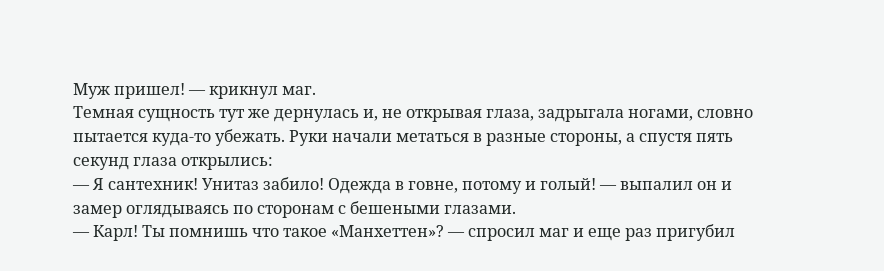Муж пришел! — крикнул маг.
Темная сущность тут же дернулась и, не открывая глаза, задрыгала ногами, словно пытается куда-то убежать. Руки начали метаться в разные стороны, а спустя пять секунд глаза открылись:
— Я сантехник! Унитаз забило! Одежда в говне, потому и голый! — выпалил он и замер оглядываясь по сторонам с бешеными глазами.
— Карл! Ты помнишь что такое «Манхеттен»? — спросил маг и еще раз пригубил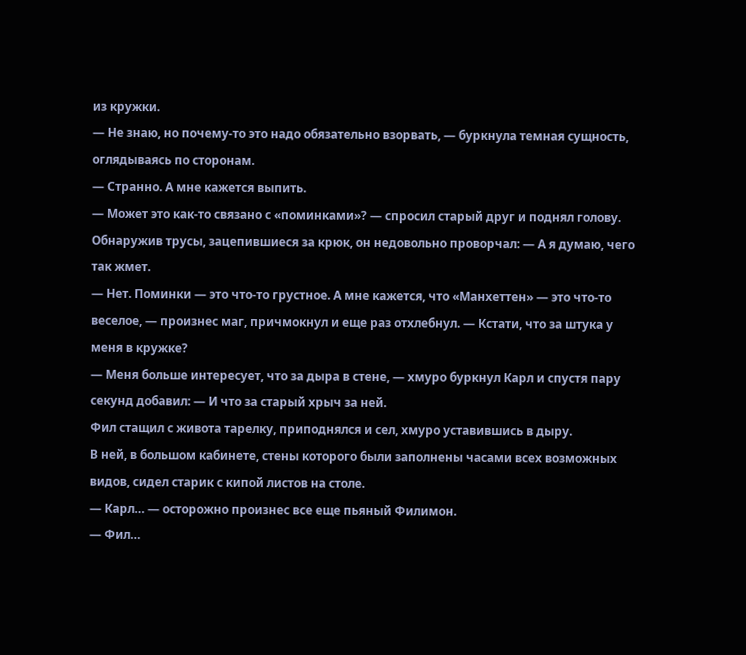из кружки.
— Не знаю, но почему-то это надо обязательно взорвать, — буркнула темная сущность, оглядываясь по сторонам.
— Странно. А мне кажется выпить.
— Может это как-то связано с «поминками»? — спросил старый друг и поднял голову. Обнаружив трусы, зацепившиеся за крюк, он недовольно проворчал: — А я думаю, чего так жмет.
— Нет. Поминки — это что-то грустное. А мне кажется, что «Манхеттен» — это что-то веселое, — произнес маг, причмокнул и еще раз отхлебнул. — Кстати, что за штука у меня в кружке?
— Меня больше интересует, что за дыра в стене, — хмуро буркнул Карл и спустя пару секунд добавил: — И что за старый хрыч за ней.
Фил стащил с живота тарелку, приподнялся и сел, хмуро уставившись в дыру.
В ней, в большом кабинете, стены которого были заполнены часами всех возможных видов, сидел старик с кипой листов на столе.
— Карл… — осторожно произнес все еще пьяный Филимон.
— Фил…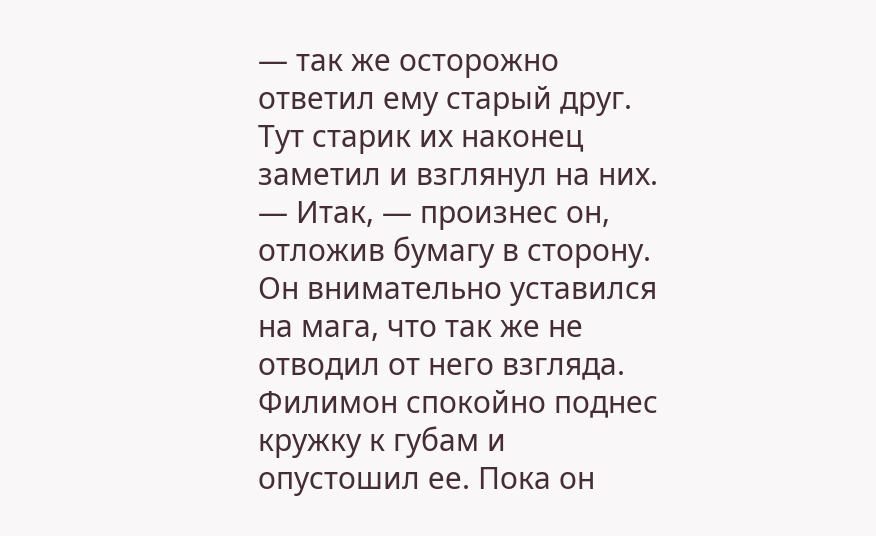— так же осторожно ответил ему старый друг.
Тут старик их наконец заметил и взглянул на них.
— Итак, — произнес он, отложив бумагу в сторону. Он внимательно уставился на мага, что так же не отводил от него взгляда.
Филимон спокойно поднес кружку к губам и опустошил ее. Пока он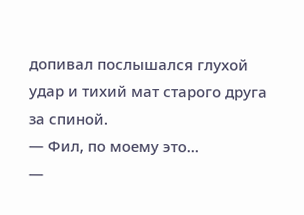допивал послышался глухой удар и тихий мат старого друга за спиной.
— Фил, по моему это…
—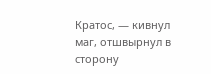Кратос, — кивнул маг, отшвырнул в сторону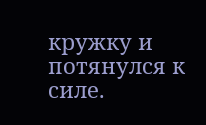кружку и потянулся к силе.